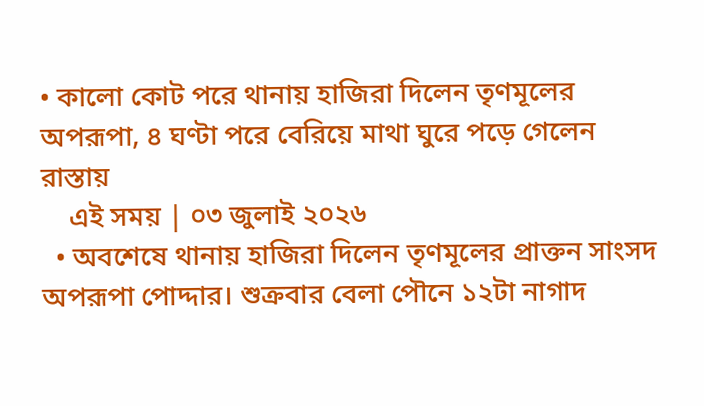• কালো কোট পরে থানায় হাজিরা দিলেন তৃণমূলের অপরূপা, ৪ ঘণ্টা পরে বেরিয়ে মাথা ঘুরে পড়ে গেলেন রাস্তায়
    এই সময় | ০৩ জুলাই ২০২৬
  • অবশেষে থানায় হাজিরা দিলেন তৃণমূলের প্রাক্তন সাংসদ অপরূপা পোদ্দার। শুক্রবার বেলা পৌনে ১২টা নাগাদ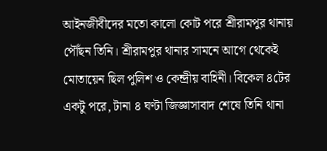আইনজীবীদের মতো কালো কোট পরে শ্রীরামপুর থানায় পৌঁছন তিনি। শ্রীরামপুর থানার সামনে আগে থেকেই মোতায়েন ছিল পুলিশ ও কেন্দ্রীয় বাহিনী। বিকেল ৪টের একটু পরে, টানা ৪ ঘণ্টা জিজ্ঞাসাবাদ শেষে তিনি থানা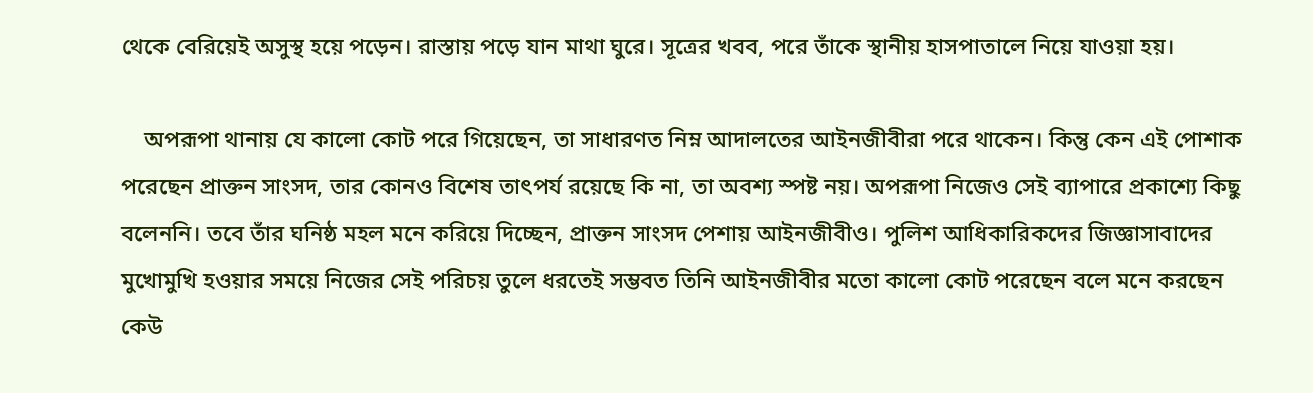থেকে বেরিয়েই অসুস্থ হয়ে পড়েন। রাস্তায় পড়ে যান মাথা ঘুরে। সূত্রের খবব, পরে তাঁকে স্থানীয় হাসপাতালে নিয়ে যাওয়া হয়।

    অপরূপা থানায় যে কালো কোট পরে গিয়েছেন, তা সাধারণত নিম্ন আদালতের আইনজীবীরা পরে থাকেন। কিন্তু কেন এই পোশাক পরেছেন প্রাক্তন সাংসদ, তার কোনও বিশেষ তাৎপর্য রয়েছে কি না, তা অবশ্য স্পষ্ট নয়। অপরূপা নিজেও সেই ব্যাপারে প্রকাশ্যে কিছু বলেননি। তবে তাঁর ঘনিষ্ঠ মহল মনে করিয়ে দিচ্ছেন, প্রাক্তন সাংসদ পেশায় আইনজীবীও। পুলিশ আধিকারিকদের জিজ্ঞাসাবাদের মুখোমুখি হওয়ার সময়ে নিজের সেই পরিচয় তুলে ধরতেই সম্ভবত তিনি আইনজীবীর মতো কালো কোট পরেছেন বলে মনে করছেন কেউ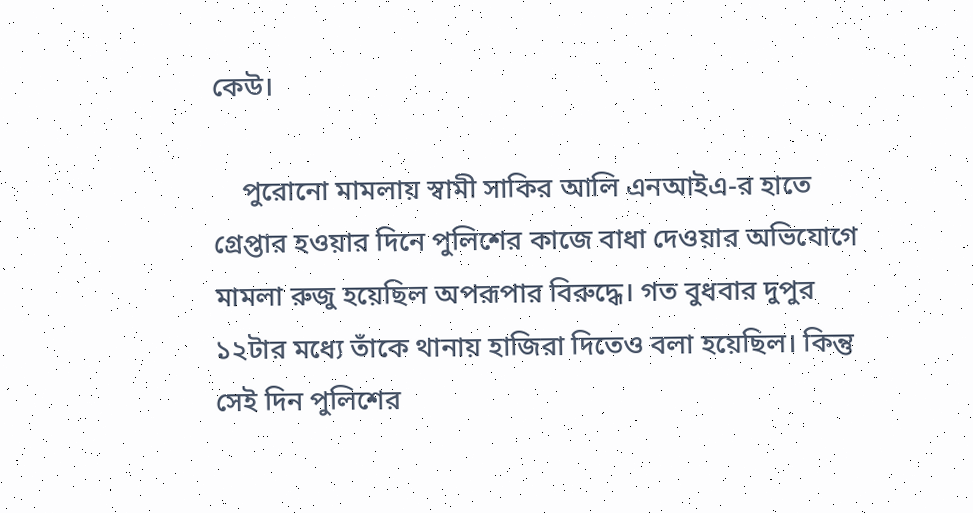কেউ।

    পুরোনো মামলায় স্বামী সাকির আলি এনআইএ-র হাতে গ্রেপ্তার হওয়ার দিনে পুলিশের কাজে বাধা দেওয়ার অভিযোগে মামলা রুজু হয়েছিল অপরূপার বিরুদ্ধে। গত বুধবার দুপুর ১২টার মধ্যে তাঁকে থানায় হাজিরা দিতেও বলা হয়েছিল। কিন্তু সেই দিন পুলিশের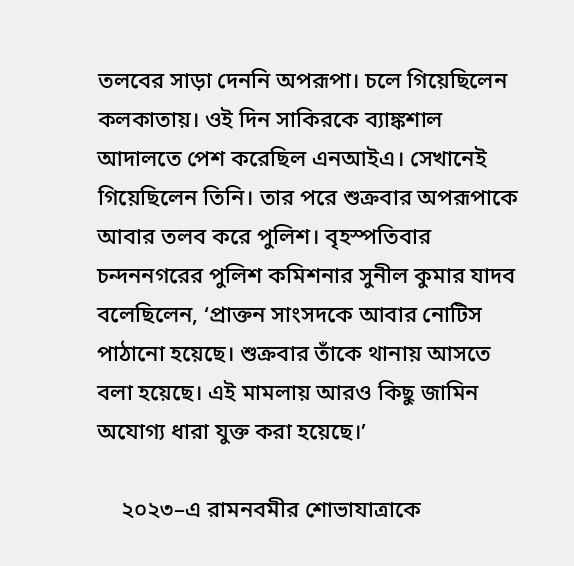তলবের সাড়া দেননি অপরূপা। চলে গিয়েছিলেন কলকাতায়। ওই দিন সাকিরকে ব্যাঙ্কশাল আদালতে পেশ করেছিল এনআইএ। সেখানেই গিয়েছিলেন তিনি। তার পরে শুক্রবার অপরূপাকে আবার তলব করে পুলিশ। বৃহস্পতিবার চন্দননগরের পুলিশ কমিশনার সুনীল কুমার যাদব বলেছিলেন, ‘প্রাক্তন সাংসদকে আবার নোটিস পাঠানো হয়েছে। শুক্রবার তাঁকে থানায় আসতে বলা হয়েছে। এই মামলায় আরও কিছু জামিন অযোগ্য ধারা যুক্ত করা হয়েছে।’

    ২০২৩–এ রামনবমীর শোভাযাত্রাকে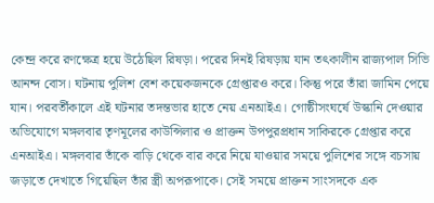কেন্দ্র করে রণক্ষেত্র হয়ে উঠেছিল রিষড়া। পরের দিনই রিষড়ায় যান তৎকালীন রাজ্যপাল সিভি আনন্দ বোস। ঘটনায় পুলিশ বেশ কয়েকজনকে গ্রেপ্তারও করে। কিন্তু পরে তাঁরা জামিন পেয়ে যান। পরবর্তীকালে এই ঘটনার তদন্তভার হাতে নেয় এনআইএ। গোষ্ঠীসংঘর্ষে উস্কানি দেওয়ার অভিযোগে মঙ্গলবার তৃণমূলের কাউন্সিলার ও প্রাক্তন উপপুরপ্রধান সাকিরকে গ্রেপ্তার করে এনআইএ। মঙ্গলবার তাঁকে বাড়ি থেকে বার করে নিয়ে যাওয়ার সময়ে পুলিশের সঙ্গে বচসায় জড়াতে দেখাতে গিয়েছিল তাঁর স্ত্রী অপরূপাকে। সেই সময়ে প্রাক্তন সাংসদকে এক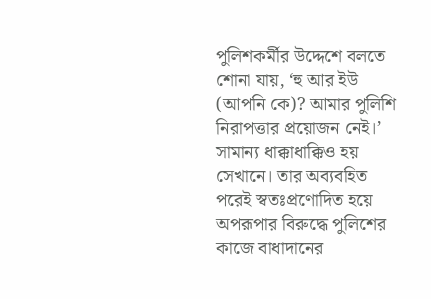পুলিশকর্মীর উদ্দেশে বলতে শোনা যায়, ‘হু আর ইউ (আপনি কে)? আমার পুলিশি নিরাপত্তার প্রয়োজন নেই।’ সামান্য ধাক্কাধাক্কিও হয় সেখানে। তার অব্যবহিত পরেই স্বতঃপ্রণোদিত হয়ে অপরূপার বিরুদ্ধে পুলিশের কাজে বাধাদানের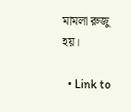মামলা রুজু হয়।

  • Link to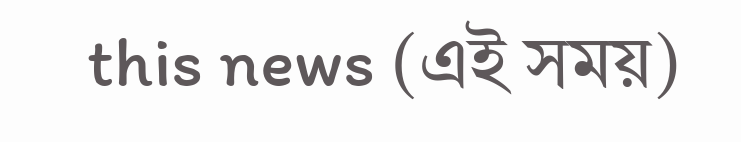this news (এই সময়)